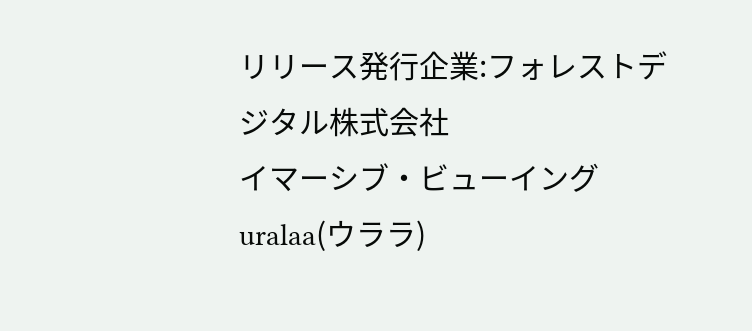リリース発行企業:フォレストデジタル株式会社
イマーシブ・ビューイングuralaa(ウララ)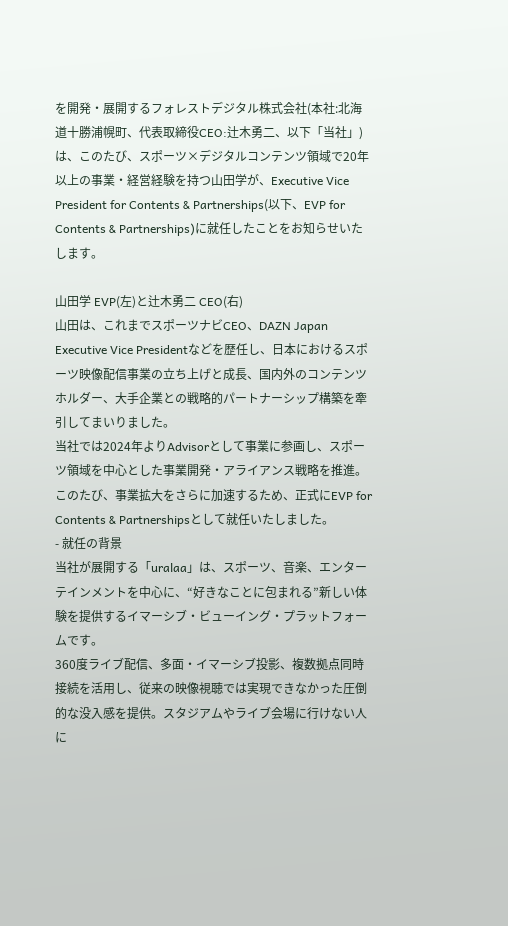を開発・展開するフォレストデジタル株式会社(本社:北海道十勝浦幌町、代表取締役CEO:辻木勇二、以下「当社」)は、このたび、スポーツ×デジタルコンテンツ領域で20年以上の事業・経営経験を持つ山田学が、Executive Vice President for Contents & Partnerships(以下、EVP for Contents & Partnerships)に就任したことをお知らせいたします。

山田学 EVP(左)と辻木勇二 CEO(右)
山田は、これまでスポーツナビCEO、DAZN Japan Executive Vice Presidentなどを歴任し、日本におけるスポーツ映像配信事業の立ち上げと成長、国内外のコンテンツホルダー、大手企業との戦略的パートナーシップ構築を牽引してまいりました。
当社では2024年よりAdvisorとして事業に参画し、スポーツ領域を中心とした事業開発・アライアンス戦略を推進。このたび、事業拡大をさらに加速するため、正式にEVP for Contents & Partnershipsとして就任いたしました。
- 就任の背景
当社が展開する「uralaa」は、スポーツ、音楽、エンターテインメントを中心に、“好きなことに包まれる”新しい体験を提供するイマーシブ・ビューイング・プラットフォームです。
360度ライブ配信、多面・イマーシブ投影、複数拠点同時接続を活用し、従来の映像視聴では実現できなかった圧倒的な没入感を提供。スタジアムやライブ会場に行けない人に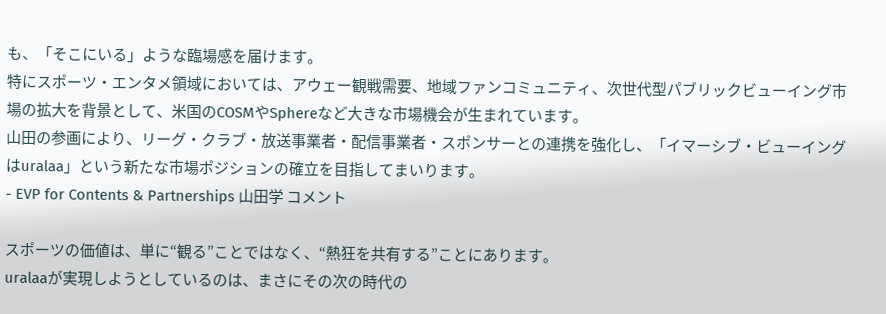も、「そこにいる」ような臨場感を届けます。
特にスポーツ・エンタメ領域においては、アウェー観戦需要、地域ファンコミュニティ、次世代型パブリックビューイング市場の拡大を背景として、米国のCOSMやSphereなど大きな市場機会が生まれています。
山田の参画により、リーグ・クラブ・放送事業者・配信事業者・スポンサーとの連携を強化し、「イマーシブ・ビューイングはuralaa」という新たな市場ポジションの確立を目指してまいります。
- EVP for Contents & Partnerships 山田学 コメント

スポーツの価値は、単に“観る”ことではなく、“熱狂を共有する”ことにあります。
uralaaが実現しようとしているのは、まさにその次の時代の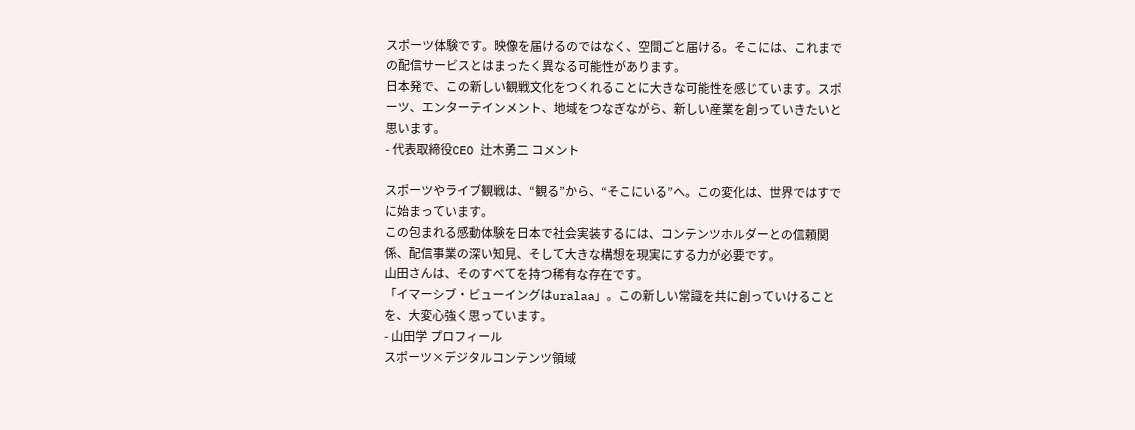スポーツ体験です。映像を届けるのではなく、空間ごと届ける。そこには、これまでの配信サービスとはまったく異なる可能性があります。
日本発で、この新しい観戦文化をつくれることに大きな可能性を感じています。スポーツ、エンターテインメント、地域をつなぎながら、新しい産業を創っていきたいと思います。
- 代表取締役CEO 辻木勇二 コメント

スポーツやライブ観戦は、“観る”から、“そこにいる”へ。この変化は、世界ではすでに始まっています。
この包まれる感動体験を日本で社会実装するには、コンテンツホルダーとの信頼関係、配信事業の深い知見、そして大きな構想を現実にする力が必要です。
山田さんは、そのすべてを持つ稀有な存在です。
「イマーシブ・ビューイングはuralaa」。この新しい常識を共に創っていけることを、大変心強く思っています。
- 山田学 プロフィール
スポーツ×デジタルコンテンツ領域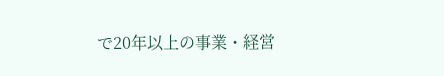で20年以上の事業・経営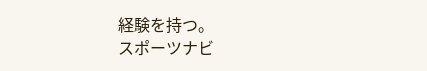経験を持つ。
スポーツナビ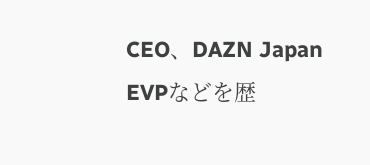CEO、DAZN Japan EVPなどを歴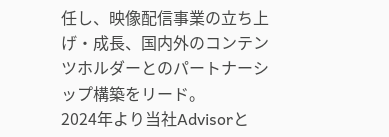任し、映像配信事業の立ち上げ・成長、国内外のコンテンツホルダーとのパートナーシップ構築をリード。
2024年より当社Advisorと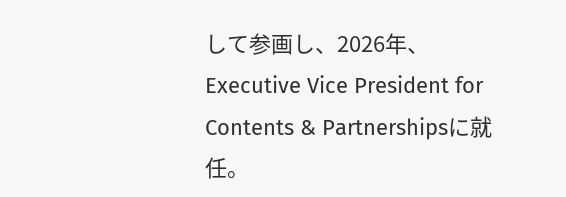して参画し、2026年、Executive Vice President for Contents & Partnershipsに就任。